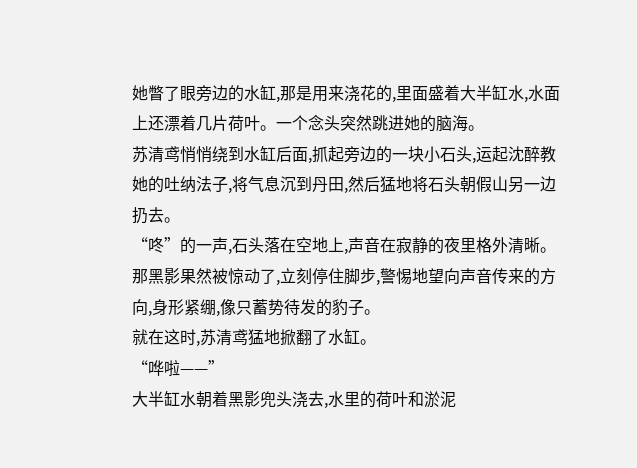她瞥了眼旁边的水缸,那是用来浇花的,里面盛着大半缸水,水面上还漂着几片荷叶。一个念头突然跳进她的脑海。
苏清鸢悄悄绕到水缸后面,抓起旁边的一块小石头,运起沈醉教她的吐纳法子,将气息沉到丹田,然后猛地将石头朝假山另一边扔去。
“咚”的一声,石头落在空地上,声音在寂静的夜里格外清晰。
那黑影果然被惊动了,立刻停住脚步,警惕地望向声音传来的方向,身形紧绷,像只蓄势待发的豹子。
就在这时,苏清鸢猛地掀翻了水缸。
“哗啦——”
大半缸水朝着黑影兜头浇去,水里的荷叶和淤泥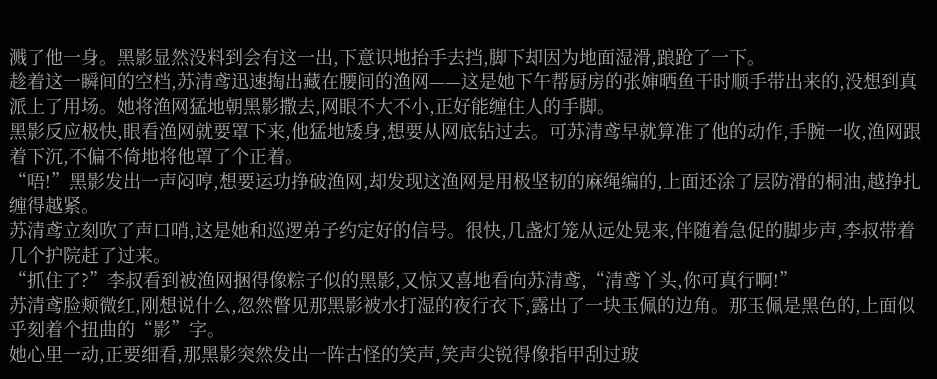溅了他一身。黑影显然没料到会有这一出,下意识地抬手去挡,脚下却因为地面湿滑,踉跄了一下。
趁着这一瞬间的空档,苏清鸢迅速掏出藏在腰间的渔网——这是她下午帮厨房的张婶晒鱼干时顺手带出来的,没想到真派上了用场。她将渔网猛地朝黑影撒去,网眼不大不小,正好能缠住人的手脚。
黑影反应极快,眼看渔网就要罩下来,他猛地矮身,想要从网底钻过去。可苏清鸢早就算准了他的动作,手腕一收,渔网跟着下沉,不偏不倚地将他罩了个正着。
“唔!”黑影发出一声闷哼,想要运功挣破渔网,却发现这渔网是用极坚韧的麻绳编的,上面还涂了层防滑的桐油,越挣扎缠得越紧。
苏清鸢立刻吹了声口哨,这是她和巡逻弟子约定好的信号。很快,几盏灯笼从远处晃来,伴随着急促的脚步声,李叔带着几个护院赶了过来。
“抓住了?”李叔看到被渔网捆得像粽子似的黑影,又惊又喜地看向苏清鸢,“清鸢丫头,你可真行啊!”
苏清鸢脸颊微红,刚想说什么,忽然瞥见那黑影被水打湿的夜行衣下,露出了一块玉佩的边角。那玉佩是黑色的,上面似乎刻着个扭曲的“影”字。
她心里一动,正要细看,那黑影突然发出一阵古怪的笑声,笑声尖锐得像指甲刮过玻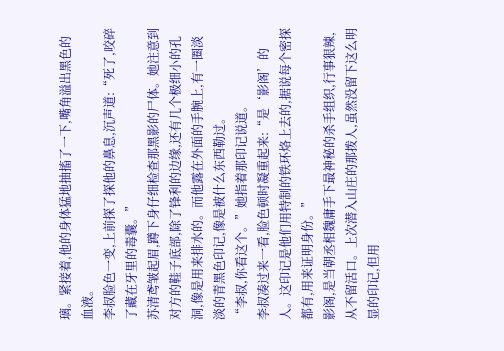璃。紧接着,他的身体猛地抽搐了一下,嘴角溢出黑色的血液。
李叔脸色一变,上前探了探他的鼻息,沉声道:“死了,咬碎了藏在牙里的毒囊。”
苏清鸢皱起眉,蹲下身仔细检查那黑影的尸体。她注意到对方的鞋子底部,除了锋利的边缘,还有几个极细小的孔洞,像是用来排水的。而他露在外面的手腕上,有一圈淡淡的青黑色印记,像是被什么东西勒过。
“李叔,你看这个。”她指着那印记说道。
李叔凑过来一看,脸色顿时凝重起来:“是‘影阁’的人。这印记是他们用特制的铁环烙上去的,据说每个密探都有,用来证明身份。”
影阁,是当朝丞相魏庸手下最神秘的杀手组织,行事狠辣,从不留活口。上次潜入山庄的那拨人,虽然没留下这么明显的印记,但用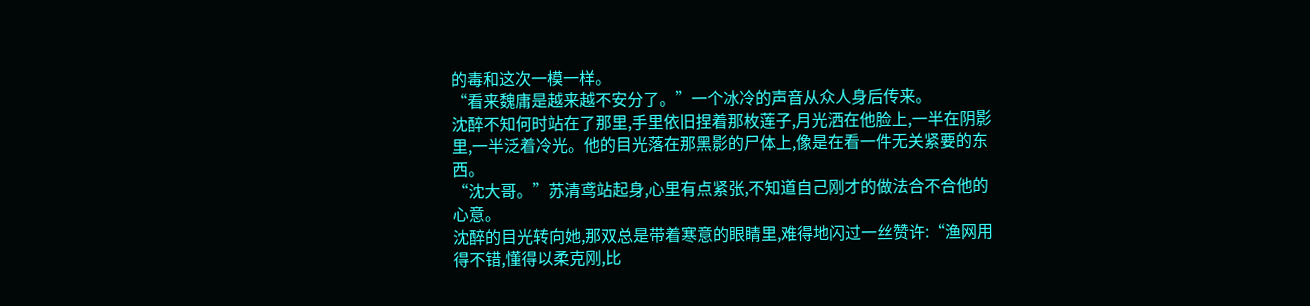的毒和这次一模一样。
“看来魏庸是越来越不安分了。”一个冰冷的声音从众人身后传来。
沈醉不知何时站在了那里,手里依旧捏着那枚莲子,月光洒在他脸上,一半在阴影里,一半泛着冷光。他的目光落在那黑影的尸体上,像是在看一件无关紧要的东西。
“沈大哥。”苏清鸢站起身,心里有点紧张,不知道自己刚才的做法合不合他的心意。
沈醉的目光转向她,那双总是带着寒意的眼睛里,难得地闪过一丝赞许:“渔网用得不错,懂得以柔克刚,比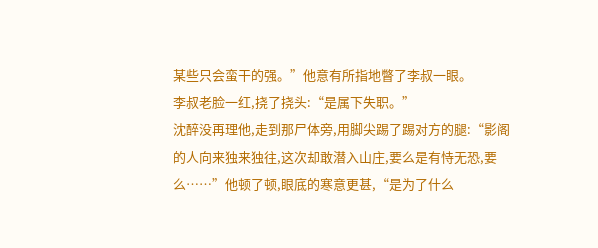某些只会蛮干的强。”他意有所指地瞥了李叔一眼。
李叔老脸一红,挠了挠头:“是属下失职。”
沈醉没再理他,走到那尸体旁,用脚尖踢了踢对方的腿:“影阁的人向来独来独往,这次却敢潜入山庄,要么是有恃无恐,要么……”他顿了顿,眼底的寒意更甚,“是为了什么